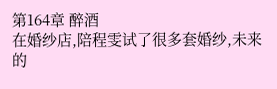第164章 醉酒
在婚纱店,陪程雯试了很多套婚纱,未来的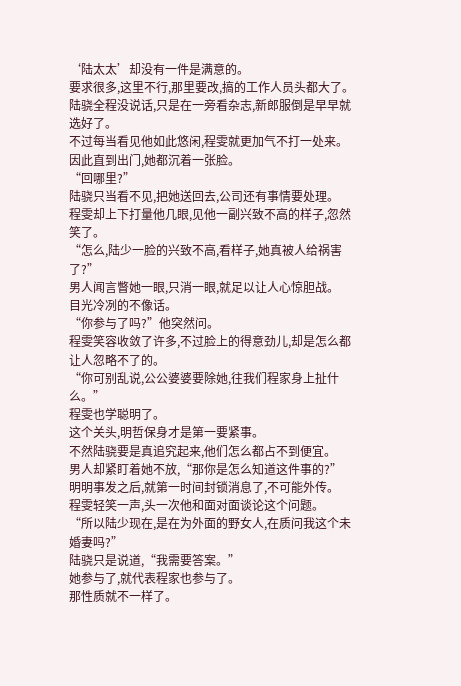‘陆太太’却没有一件是满意的。
要求很多,这里不行,那里要改,搞的工作人员头都大了。
陆骁全程没说话,只是在一旁看杂志,新郎服倒是早早就选好了。
不过每当看见他如此悠闲,程雯就更加气不打一处来。
因此直到出门,她都沉着一张脸。
“回哪里?”
陆骁只当看不见,把她送回去,公司还有事情要处理。
程雯却上下打量他几眼,见他一副兴致不高的样子,忽然笑了。
“怎么,陆少一脸的兴致不高,看样子,她真被人给祸害了?”
男人闻言瞥她一眼,只消一眼,就足以让人心惊胆战。
目光冷冽的不像话。
“你参与了吗?”他突然问。
程雯笑容收敛了许多,不过脸上的得意劲儿,却是怎么都让人忽略不了的。
“你可别乱说,公公婆婆要除她,往我们程家身上扯什么。”
程雯也学聪明了。
这个关头,明哲保身才是第一要紧事。
不然陆骁要是真追究起来,他们怎么都占不到便宜。
男人却紧盯着她不放,“那你是怎么知道这件事的?”
明明事发之后,就第一时间封锁消息了,不可能外传。
程雯轻笑一声,头一次他和面对面谈论这个问题。
“所以陆少现在,是在为外面的野女人,在质问我这个未婚妻吗?”
陆骁只是说道,“我需要答案。”
她参与了,就代表程家也参与了。
那性质就不一样了。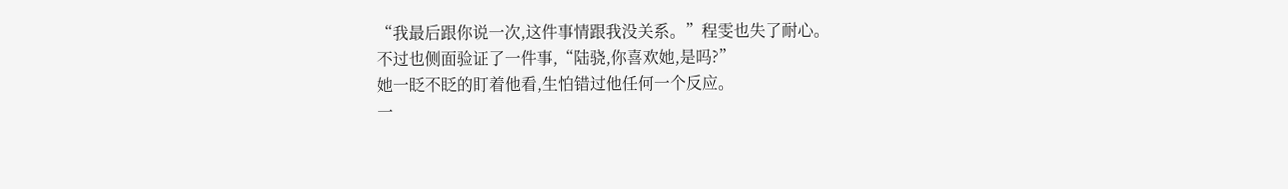“我最后跟你说一次,这件事情跟我没关系。”程雯也失了耐心。
不过也侧面验证了一件事,“陆骁,你喜欢她,是吗?”
她一眨不眨的盯着他看,生怕错过他任何一个反应。
一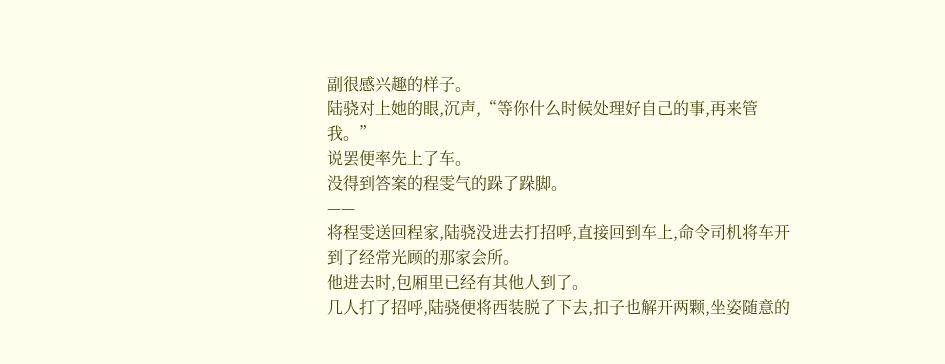副很感兴趣的样子。
陆骁对上她的眼,沉声,“等你什么时候处理好自己的事,再来管我。”
说罢便率先上了车。
没得到答案的程雯气的跺了跺脚。
——
将程雯送回程家,陆骁没进去打招呼,直接回到车上,命令司机将车开到了经常光顾的那家会所。
他进去时,包厢里已经有其他人到了。
几人打了招呼,陆骁便将西装脱了下去,扣子也解开两颗,坐姿随意的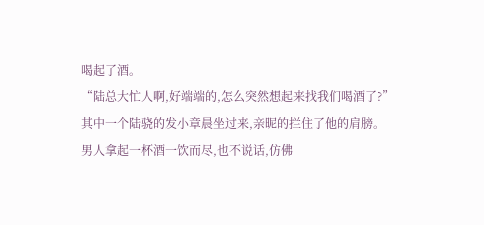喝起了酒。
“陆总大忙人啊,好端端的,怎么突然想起来找我们喝酒了?”
其中一个陆骁的发小章晨坐过来,亲昵的拦住了他的肩膀。
男人拿起一杯酒一饮而尽,也不说话,仿佛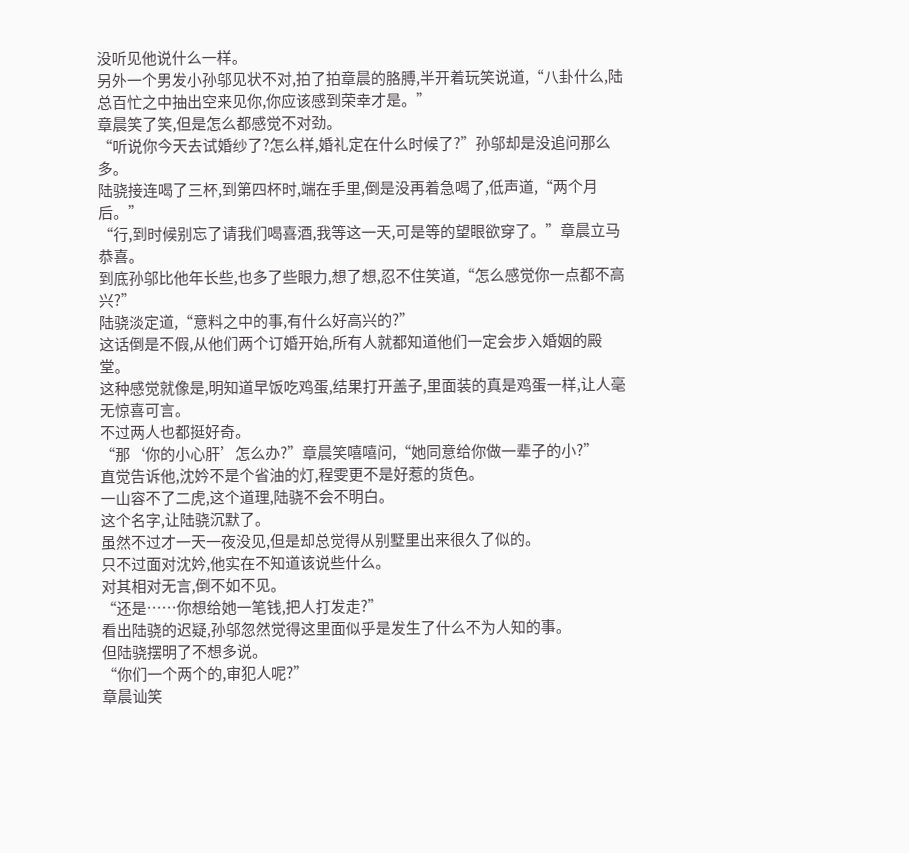没听见他说什么一样。
另外一个男发小孙邬见状不对,拍了拍章晨的胳膊,半开着玩笑说道,“八卦什么,陆总百忙之中抽出空来见你,你应该感到荣幸才是。”
章晨笑了笑,但是怎么都感觉不对劲。
“听说你今天去试婚纱了?怎么样,婚礼定在什么时候了?”孙邬却是没追问那么多。
陆骁接连喝了三杯,到第四杯时,端在手里,倒是没再着急喝了,低声道,“两个月后。”
“行,到时候别忘了请我们喝喜酒,我等这一天,可是等的望眼欲穿了。”章晨立马恭喜。
到底孙邬比他年长些,也多了些眼力,想了想,忍不住笑道,“怎么感觉你一点都不高兴?”
陆骁淡定道,“意料之中的事,有什么好高兴的?”
这话倒是不假,从他们两个订婚开始,所有人就都知道他们一定会步入婚姻的殿堂。
这种感觉就像是,明知道早饭吃鸡蛋,结果打开盖子,里面装的真是鸡蛋一样,让人毫无惊喜可言。
不过两人也都挺好奇。
“那‘你的小心肝’怎么办?”章晨笑嘻嘻问,“她同意给你做一辈子的小?”
直觉告诉他,沈妗不是个省油的灯,程雯更不是好惹的货色。
一山容不了二虎,这个道理,陆骁不会不明白。
这个名字,让陆骁沉默了。
虽然不过才一天一夜没见,但是却总觉得从别墅里出来很久了似的。
只不过面对沈妗,他实在不知道该说些什么。
对其相对无言,倒不如不见。
“还是……你想给她一笔钱,把人打发走?”
看出陆骁的迟疑,孙邬忽然觉得这里面似乎是发生了什么不为人知的事。
但陆骁摆明了不想多说。
“你们一个两个的,审犯人呢?”
章晨讪笑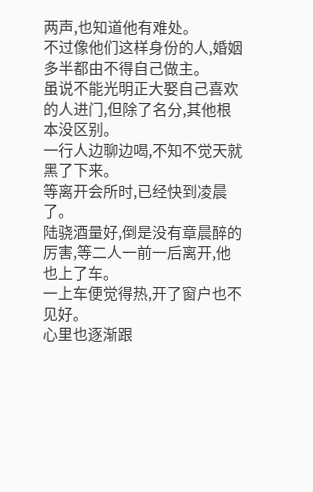两声,也知道他有难处。
不过像他们这样身份的人,婚姻多半都由不得自己做主。
虽说不能光明正大娶自己喜欢的人进门,但除了名分,其他根本没区别。
一行人边聊边喝,不知不觉天就黑了下来。
等离开会所时,已经快到凌晨了。
陆骁酒量好,倒是没有章晨醉的厉害,等二人一前一后离开,他也上了车。
一上车便觉得热,开了窗户也不见好。
心里也逐渐跟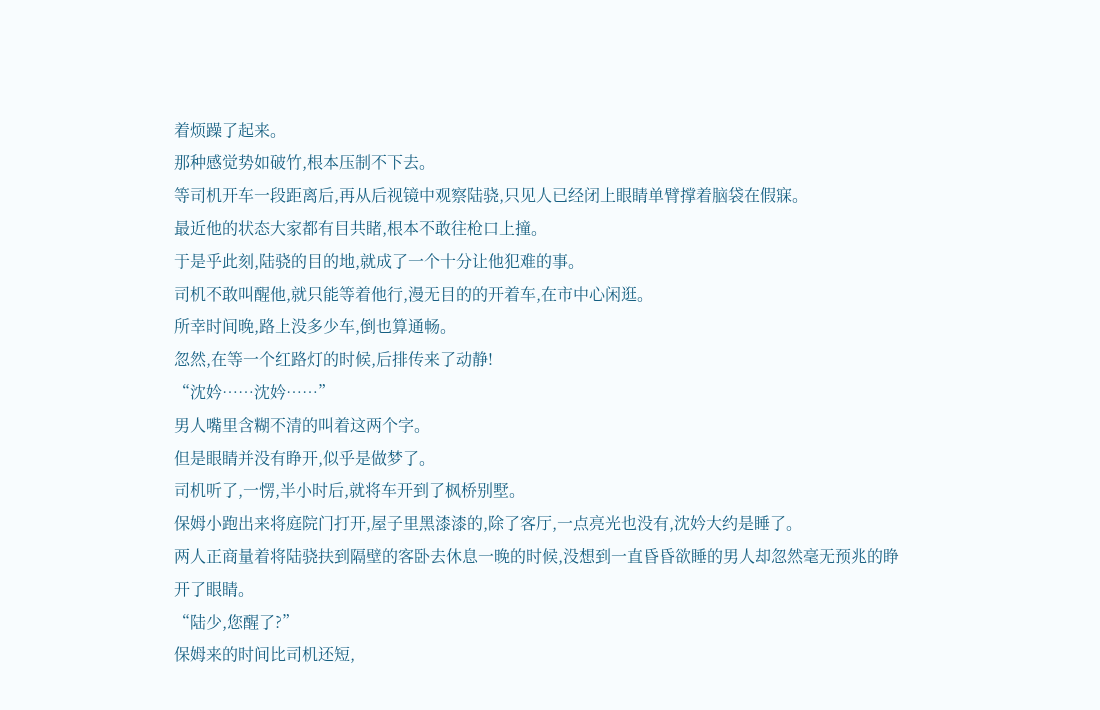着烦躁了起来。
那种感觉势如破竹,根本压制不下去。
等司机开车一段距离后,再从后视镜中观察陆骁,只见人已经闭上眼睛单臂撑着脑袋在假寐。
最近他的状态大家都有目共睹,根本不敢往枪口上撞。
于是乎此刻,陆骁的目的地,就成了一个十分让他犯难的事。
司机不敢叫醒他,就只能等着他行,漫无目的的开着车,在市中心闲逛。
所幸时间晚,路上没多少车,倒也算通畅。
忽然,在等一个红路灯的时候,后排传来了动静!
“沈妗……沈妗……”
男人嘴里含糊不清的叫着这两个字。
但是眼睛并没有睁开,似乎是做梦了。
司机听了,一愣,半小时后,就将车开到了枫桥别墅。
保姆小跑出来将庭院门打开,屋子里黑漆漆的,除了客厅,一点亮光也没有,沈妗大约是睡了。
两人正商量着将陆骁扶到隔壁的客卧去休息一晚的时候,没想到一直昏昏欲睡的男人却忽然毫无预兆的睁开了眼睛。
“陆少,您醒了?”
保姆来的时间比司机还短,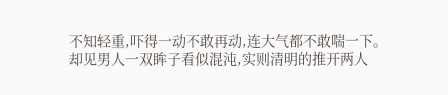不知轻重,吓得一动不敢再动,连大气都不敢喘一下。
却见男人一双眸子看似混沌,实则清明的推开两人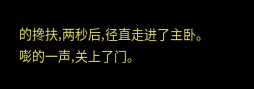的搀扶,两秒后,径直走进了主卧。
嘭的一声,关上了门。